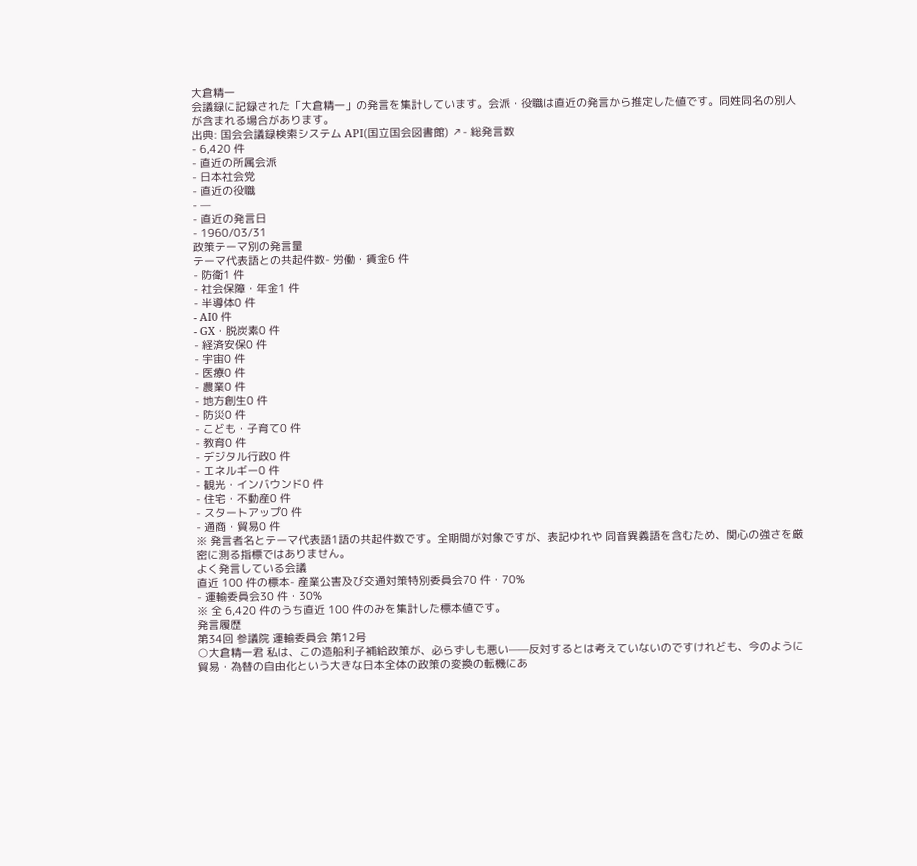大倉精一
会議録に記録された「大倉精一」の発言を集計しています。会派・役職は直近の発言から推定した値です。同姓同名の別人が含まれる場合があります。
出典: 国会会議録検索システム API(国立国会図書館) ↗- 総発言数
- 6,420 件
- 直近の所属会派
- 日本社会党
- 直近の役職
- —
- 直近の発言日
- 1960/03/31
政策テーマ別の発言量
テーマ代表語との共起件数- 労働・賃金6 件
- 防衛1 件
- 社会保障・年金1 件
- 半導体0 件
- AI0 件
- GX・脱炭素0 件
- 経済安保0 件
- 宇宙0 件
- 医療0 件
- 農業0 件
- 地方創生0 件
- 防災0 件
- こども・子育て0 件
- 教育0 件
- デジタル行政0 件
- エネルギー0 件
- 観光・インバウンド0 件
- 住宅・不動産0 件
- スタートアップ0 件
- 通商・貿易0 件
※ 発言者名とテーマ代表語1語の共起件数です。全期間が対象ですが、表記ゆれや 同音異義語を含むため、関心の強さを厳密に測る指標ではありません。
よく発言している会議
直近 100 件の標本- 産業公害及び交通対策特別委員会70 件・70%
- 運輸委員会30 件・30%
※ 全 6,420 件のうち直近 100 件のみを集計した標本値です。
発言履歴
第34回 参議院 運輸委員会 第12号
○大倉精一君 私は、この造船利子補給政策が、必らずしも悪い——反対するとは考えていないのですけれども、今のように貿易・為替の自由化という大きな日本全体の政策の変換の転機にあ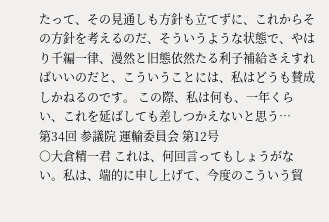たって、その見通しも方針も立てずに、これからその方針を考えるのだ、そういうような状態で、やはり千編一律、漫然と旧態依然たる利子補給さえすればいいのだと、こういうことには、私はどうも賛成しかねるのです。 この際、私は何も、一年くらい、これを延ばしても差しつかえないと思う…
第34回 参議院 運輸委員会 第12号
○大倉精一君 これは、何回言ってもしょうがない。私は、端的に申し上げて、今度のこういう貿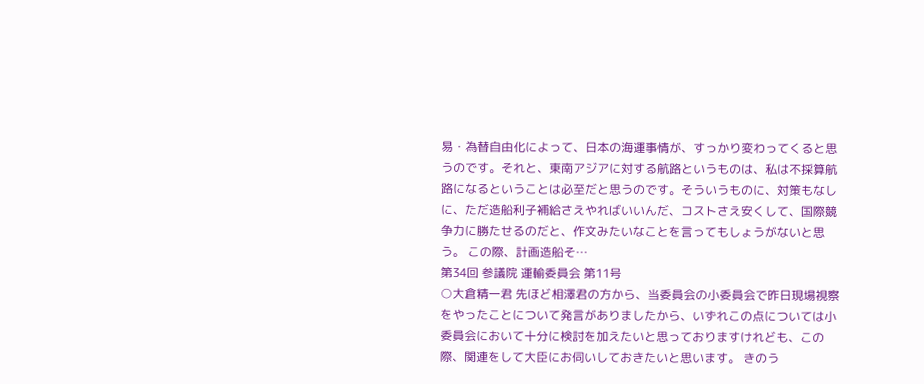易・為替自由化によって、日本の海運事情が、すっかり変わってくると思うのです。それと、東南アジアに対する航路というものは、私は不採算航路になるということは必至だと思うのです。そういうものに、対策もなしに、ただ造船利子補給さえやればいいんだ、コストさえ安くして、国際競争力に勝たせるのだと、作文みたいなことを言ってもしょうがないと思う。 この際、計画造船そ…
第34回 参議院 運輸委員会 第11号
○大倉精一君 先ほど相澤君の方から、当委員会の小委員会で昨日現場視察をやったことについて発言がありましたから、いずれこの点については小委員会において十分に検討を加えたいと思っておりますけれども、この際、関連をして大臣にお伺いしておきたいと思います。 きのう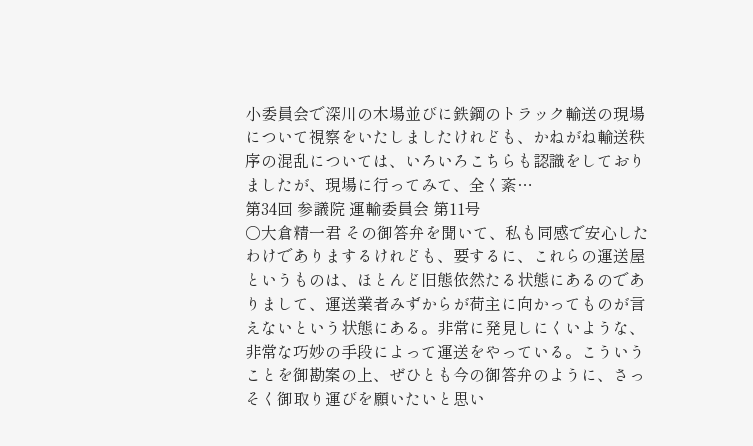小委員会で深川の木場並びに鉄鋼のトラック輸送の現場について視察をいたしましたけれども、かねがね輸送秩序の混乱については、いろいろこちらも認識をしておりましたが、現場に行ってみて、全く紊…
第34回 参議院 運輸委員会 第11号
○大倉精一君 その御答弁を聞いて、私も同感で安心したわけでありまするけれども、要するに、これらの運送屋というものは、ほとんど旧態依然たる状態にあるのでありまして、運送業者みずからが荷主に向かってものが言えないという状態にある。非常に発見しにくいような、非常な巧妙の手段によって運送をやっている。こういうことを御勘案の上、ぜひとも今の御答弁のように、さっそく御取り運びを願いたいと思い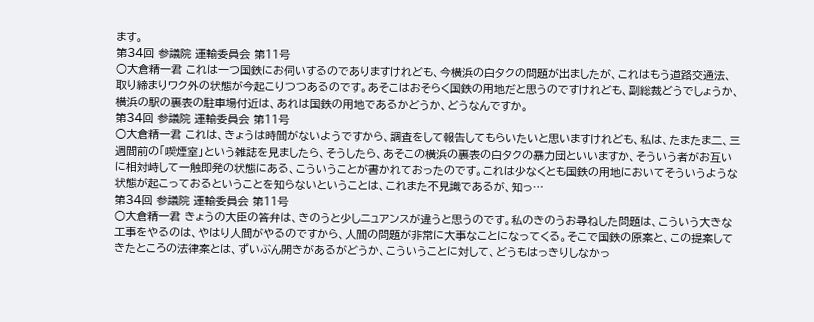ます。
第34回 参議院 運輸委員会 第11号
○大倉精一君 これは一つ国鉄にお伺いするのでありますけれども、今横浜の白タクの問題が出ましたが、これはもう道路交通法、取り締まりワク外の状態が今起こりつつあるのです。あそこはおそらく国鉄の用地だと思うのですけれども、副総裁どうでしょうか、横浜の駅の裏表の駐車場付近は、あれは国鉄の用地であるかどうか、どうなんですか。
第34回 参議院 運輸委員会 第11号
○大倉精一君 これは、きょうは時間がないようですから、調査をして報告してもらいたいと思いますけれども、私は、たまたま二、三週間前の「喫煙室」という雑誌を見ましたら、そうしたら、あそこの横浜の裏表の白タクの暴力団といいますか、そういう者がお互いに相対峙して一触即発の状態にある、こういうことが書かれておったのです。これは少なくとも国鉄の用地においてそういうような状態が起こっておるということを知らないということは、これまた不見識であるが、知っ…
第34回 参議院 運輸委員会 第11号
○大倉精一君 きょうの大臣の答弁は、きのうと少しニュアンスが違うと思うのです。私のきのうお尋ねした問題は、こういう大きな工事をやるのは、やはり人間がやるのですから、人間の問題が非常に大事なことになってくる。そこで国鉄の原案と、この提案してきたところの法律案とは、ずいぶん開きがあるがどうか、こういうことに対して、どうもはっきりしなかっ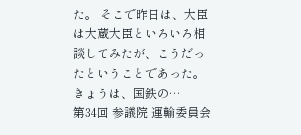た。 そこで昨日は、大臣は大蔵大臣といろいろ相談してみたが、こうだったということであった。きょうは、国鉄の…
第34回 参議院 運輸委員会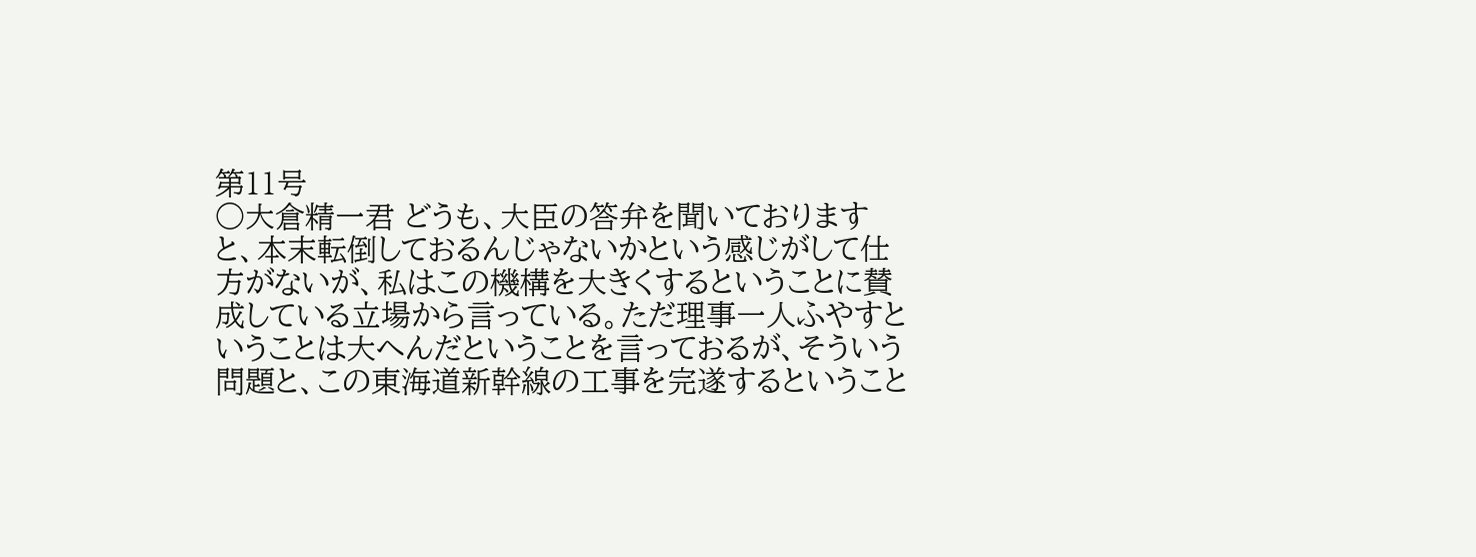第11号
○大倉精一君 どうも、大臣の答弁を聞いておりますと、本末転倒しておるんじゃないかという感じがして仕方がないが、私はこの機構を大きくするということに賛成している立場から言っている。ただ理事一人ふやすということは大へんだということを言っておるが、そういう問題と、この東海道新幹線の工事を完遂するということ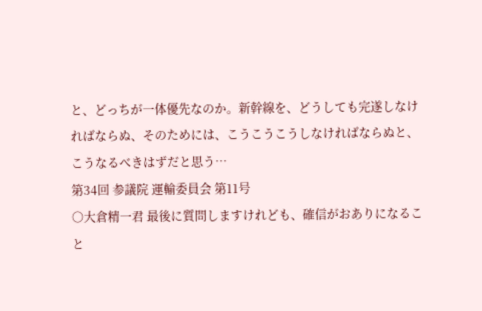と、どっちが一体優先なのか。新幹線を、どうしても完遂しなければならぬ、そのためには、こうこうこうしなければならぬと、こうなるべきはずだと思う…
第34回 参議院 運輸委員会 第11号
○大倉精一君 最後に質問しますけれども、確信がおありになること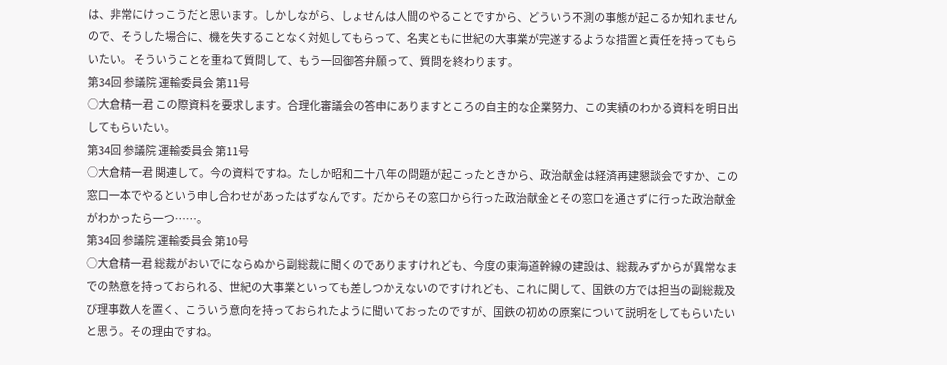は、非常にけっこうだと思います。しかしながら、しょせんは人間のやることですから、どういう不測の事態が起こるか知れませんので、そうした場合に、機を失することなく対処してもらって、名実ともに世紀の大事業が完遂するような措置と責任を持ってもらいたい。 そういうことを重ねて質問して、もう一回御答弁願って、質問を終わります。
第34回 参議院 運輸委員会 第11号
○大倉精一君 この際資料を要求します。合理化審議会の答申にありますところの自主的な企業努力、この実績のわかる資料を明日出してもらいたい。
第34回 参議院 運輸委員会 第11号
○大倉精一君 関連して。今の資料ですね。たしか昭和二十八年の問題が起こったときから、政治献金は経済再建懇談会ですか、この窓口一本でやるという申し合わせがあったはずなんです。だからその窓口から行った政治献金とその窓口を通さずに行った政治献金がわかったら一つ……。
第34回 参議院 運輸委員会 第10号
○大倉精一君 総裁がおいでにならぬから副総裁に聞くのでありますけれども、今度の東海道幹線の建設は、総裁みずからが異常なまでの熱意を持っておられる、世紀の大事業といっても差しつかえないのですけれども、これに関して、国鉄の方では担当の副総裁及び理事数人を置く、こういう意向を持っておられたように聞いておったのですが、国鉄の初めの原案について説明をしてもらいたいと思う。その理由ですね。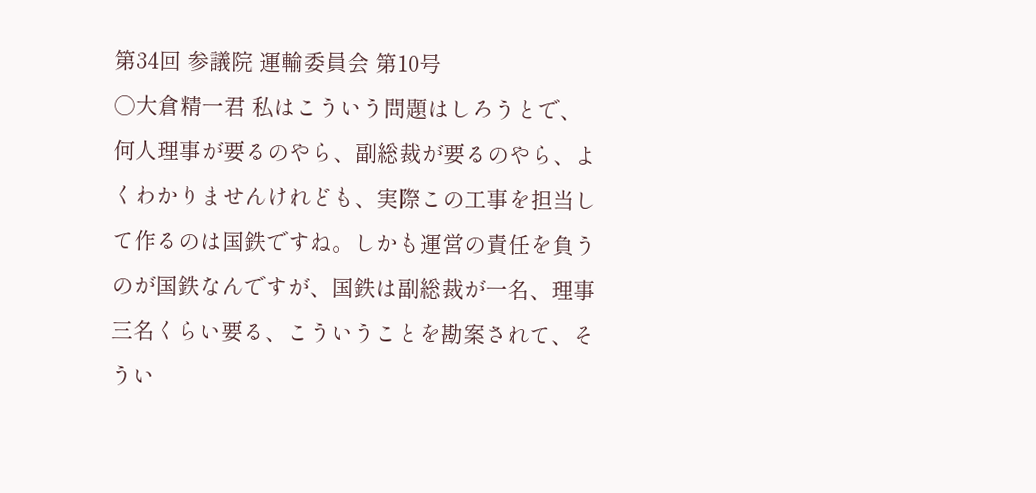第34回 参議院 運輸委員会 第10号
○大倉精一君 私はこういう問題はしろうとで、何人理事が要るのやら、副総裁が要るのやら、よくわかりませんけれども、実際この工事を担当して作るのは国鉄ですね。しかも運営の責任を負うのが国鉄なんですが、国鉄は副総裁が一名、理事三名くらい要る、こういうことを勘案されて、そうい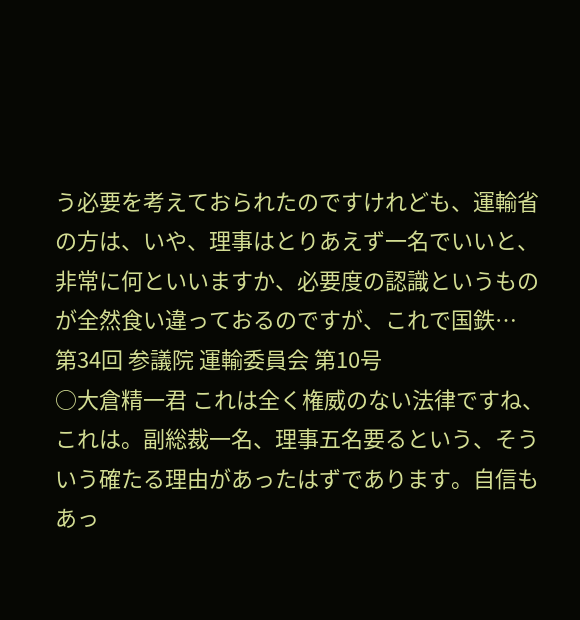う必要を考えておられたのですけれども、運輸省の方は、いや、理事はとりあえず一名でいいと、非常に何といいますか、必要度の認識というものが全然食い違っておるのですが、これで国鉄…
第34回 参議院 運輸委員会 第10号
○大倉精一君 これは全く権威のない法律ですね、これは。副総裁一名、理事五名要るという、そういう確たる理由があったはずであります。自信もあっ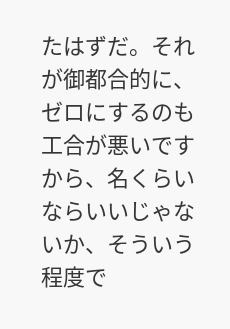たはずだ。それが御都合的に、ゼロにするのも工合が悪いですから、名くらいならいいじゃないか、そういう程度で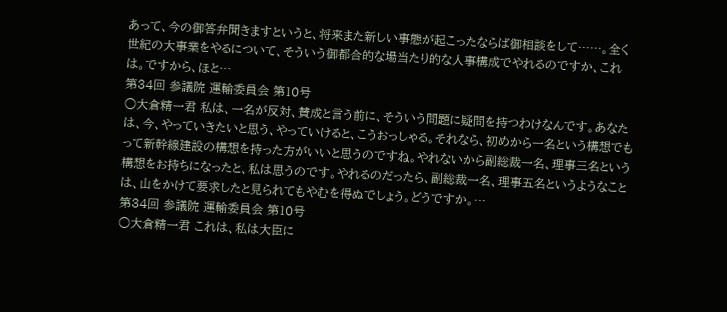あって、今の御答弁聞きますというと、将来また新しい事態が起こったならば御相談をして……。全く世紀の大事業をやるについて、そういう御都合的な場当たり的な人事構成でやれるのですか、これは。ですから、ほと…
第34回 参議院 運輸委員会 第10号
○大倉精一君 私は、一名が反対、賛成と言う前に、そういう問題に疑問を持つわけなんです。あなたは、今、やっていきたいと思う、やっていけると、こうおっしゃる。それなら、初めから一名という構想でもって新幹線建設の構想を持った方がいいと思うのですね。やれないから副総裁一名、理事三名という構想をお持ちになったと、私は思うのです。やれるのだったら、副総裁一名、理事五名というようなことは、山をかけて要求したと見られてもやむを得ぬでしょう。どうですか。…
第34回 参議院 運輸委員会 第10号
○大倉精一君 これは、私は大臣に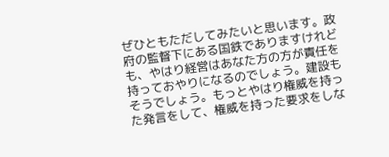ぜひともただしてみたいと思います。政府の監督下にある国鉄でありますけれども、やはり経営はあなた方の方が責任を持っておやりになるのでしょう。建設もそうでしょう。もっとやはり権威を持った発言をして、権威を持った要求をしな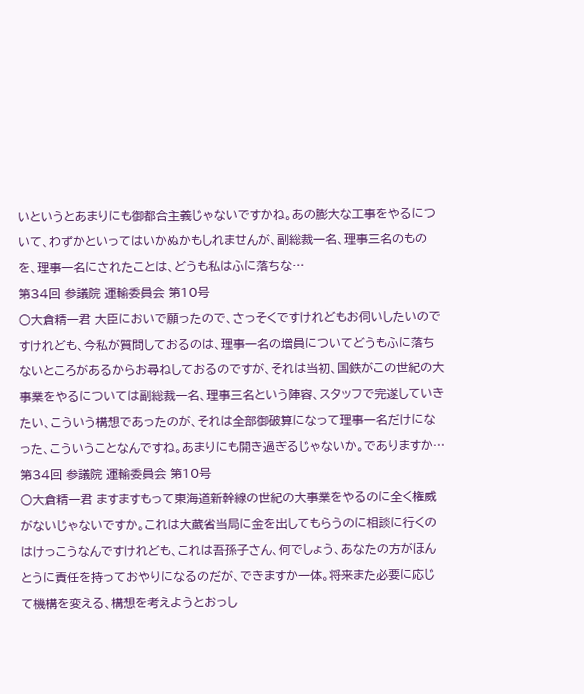いというとあまりにも御都合主義じゃないですかね。あの膨大な工事をやるについて、わずかといってはいかぬかもしれませんが、副総裁一名、理事三名のものを、理事一名にされたことは、どうも私はふに落ちな…
第34回 参議院 運輸委員会 第10号
○大倉精一君 大臣においで願ったので、さっそくですけれどもお伺いしたいのですけれども、今私が質問しておるのは、理事一名の増員についてどうもふに落ちないところがあるからお尋ねしておるのですが、それは当初、国鉄がこの世紀の大事業をやるについては副総裁一名、理事三名という陣容、スタッフで完遂していきたい、こういう構想であったのが、それは全部御破算になって理事一名だけになった、こういうことなんですね。あまりにも開き過ぎるじゃないか。でありますか…
第34回 参議院 運輸委員会 第10号
○大倉精一君 ますますもって東海道新幹線の世紀の大事業をやるのに全く権威がないじゃないですか。これは大蔵省当局に金を出してもらうのに相談に行くのはけっこうなんですけれども、これは吾孫子さん、何でしょう、あなたの方がほんとうに責任を持っておやりになるのだが、できますか一体。将来また必要に応じて機構を変える、構想を考えようとおっし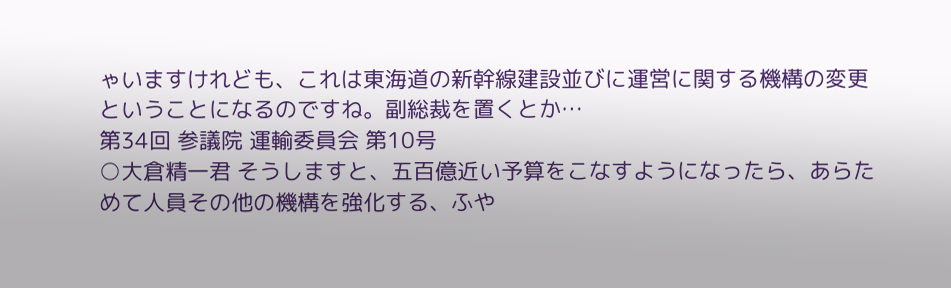ゃいますけれども、これは東海道の新幹線建設並びに運営に関する機構の変更ということになるのですね。副総裁を置くとか…
第34回 参議院 運輸委員会 第10号
○大倉精一君 そうしますと、五百億近い予算をこなすようになったら、あらためて人員その他の機構を強化する、ふや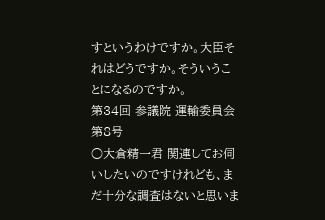すというわけですか。大臣それはどうですか。そういうことになるのですか。
第34回 参議院 運輸委員会 第8号
○大倉精一君 関連してお伺いしたいのですけれども、まだ十分な調査はないと思いま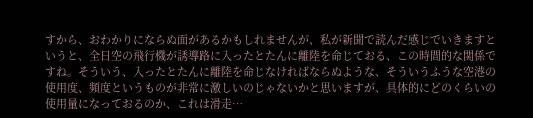すから、おわかりにならぬ面があるかもしれませんが、私が新聞で読んだ感じでいきますというと、全日空の飛行機が誘導路に入ったとたんに離陸を命じておる、この時間的な関係ですね。そういう、入ったとたんに離陸を命じなければならぬような、そういうふうな空港の使用度、頻度というものが非常に激しいのじゃないかと思いますが、具体的にどのくらいの使用量になっておるのか、これは滑走…